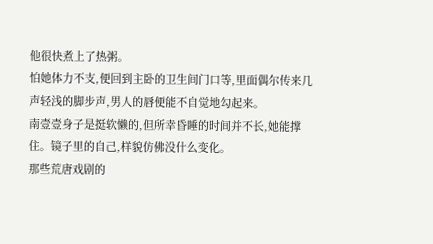他很快煮上了热粥。
怕她体力不支,便回到主卧的卫生间门口等,里面偶尔传来几声轻浅的脚步声,男人的唇便能不自觉地勾起来。
南壹壹身子是挺软懒的,但所幸昏睡的时间并不长,她能撑住。镜子里的自己,样貌仿佛没什么变化。
那些荒唐戏剧的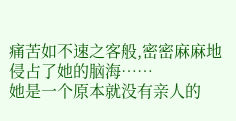痛苦如不速之客般,密密麻麻地侵占了她的脑海……
她是一个原本就没有亲人的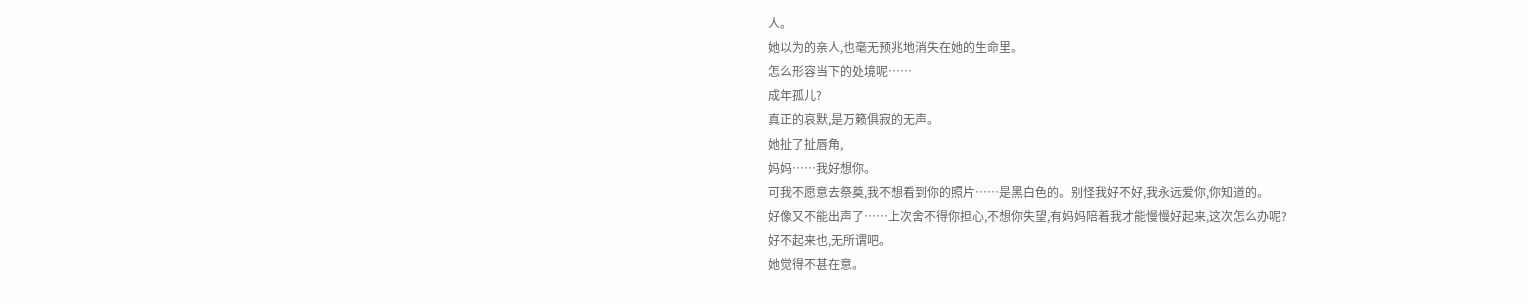人。
她以为的亲人,也毫无预兆地消失在她的生命里。
怎么形容当下的处境呢……
成年孤儿?
真正的哀默,是万籁俱寂的无声。
她扯了扯唇角,
妈妈……我好想你。
可我不愿意去祭奠,我不想看到你的照片……是黑白色的。别怪我好不好,我永远爱你,你知道的。
好像又不能出声了……上次舍不得你担心,不想你失望,有妈妈陪着我才能慢慢好起来,这次怎么办呢?
好不起来也,无所谓吧。
她觉得不甚在意。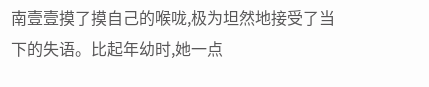南壹壹摸了摸自己的喉咙,极为坦然地接受了当下的失语。比起年幼时,她一点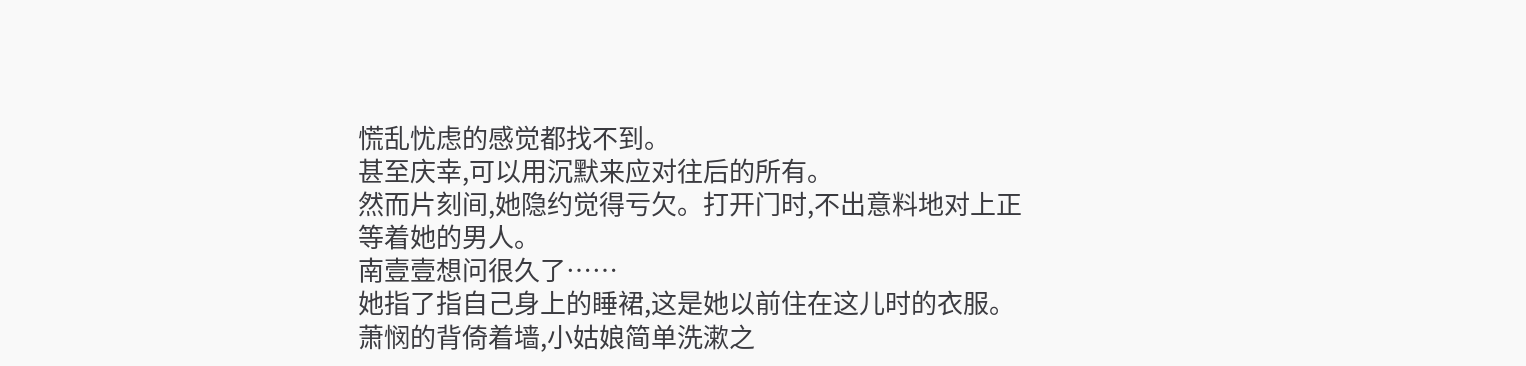慌乱忧虑的感觉都找不到。
甚至庆幸,可以用沉默来应对往后的所有。
然而片刻间,她隐约觉得亏欠。打开门时,不出意料地对上正等着她的男人。
南壹壹想问很久了……
她指了指自己身上的睡裙,这是她以前住在这儿时的衣服。
萧悯的背倚着墙,小姑娘简单洗漱之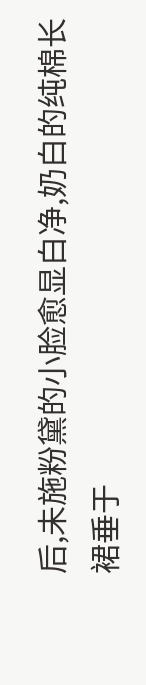后,未施粉黛的小脸愈显白净,奶白的纯棉长裙垂于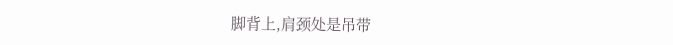脚背上,肩颈处是吊带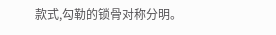款式,勾勒的锁骨对称分明。